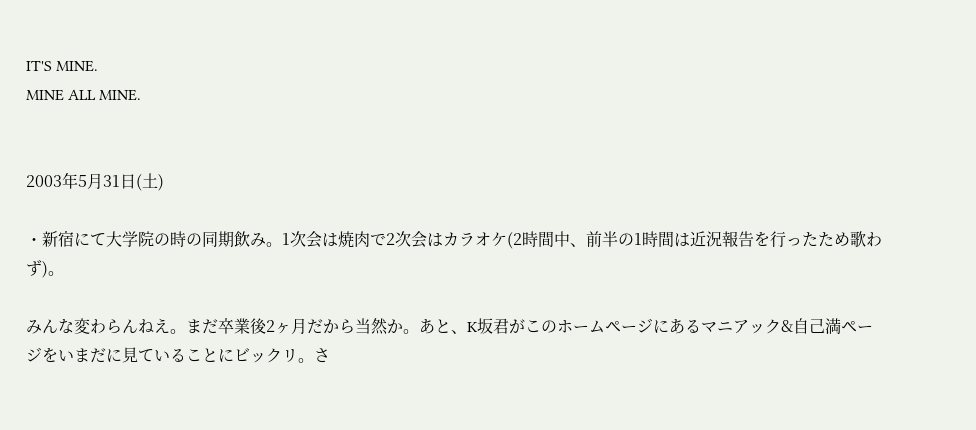IT'S MINE.
MINE ALL MINE.


2003年5月31日(土)

・新宿にて大学院の時の同期飲み。1次会は焼肉で2次会はカラオケ(2時間中、前半の1時間は近況報告を行ったため歌わず)。

みんな変わらんねえ。まだ卒業後2ヶ月だから当然か。あと、K坂君がこのホームページにあるマニアック&自己満ページをいまだに見ていることにビックリ。さ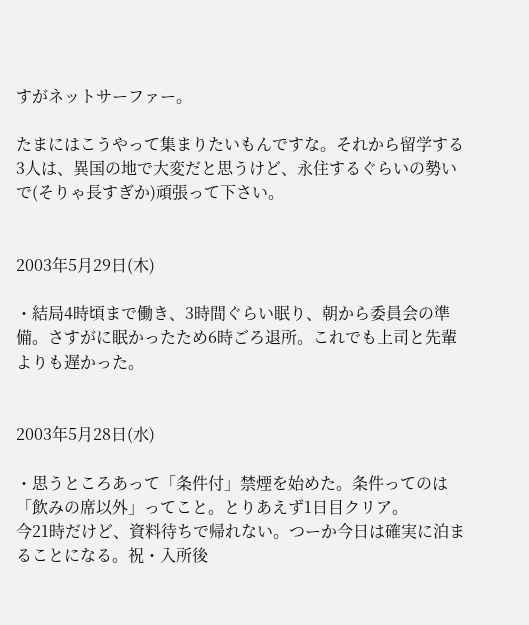すがネットサーファー。

たまにはこうやって集まりたいもんですな。それから留学する3人は、異国の地で大変だと思うけど、永住するぐらいの勢いで(そりゃ長すぎか)頑張って下さい。


2003年5月29日(木)

・結局4時頃まで働き、3時間ぐらい眠り、朝から委員会の準備。さすがに眠かったため6時ごろ退所。これでも上司と先輩よりも遅かった。


2003年5月28日(水)

・思うところあって「条件付」禁煙を始めた。条件ってのは「飲みの席以外」ってこと。とりあえず1日目クリア。
今21時だけど、資料待ちで帰れない。つーか今日は確実に泊まることになる。祝・入所後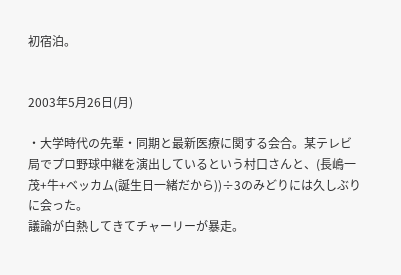初宿泊。


2003年5月26日(月)

・大学時代の先輩・同期と最新医療に関する会合。某テレビ局でプロ野球中継を演出しているという村口さんと、(長嶋一茂+牛+ベッカム(誕生日一緒だから))÷3のみどりには久しぶりに会った。
議論が白熱してきてチャーリーが暴走。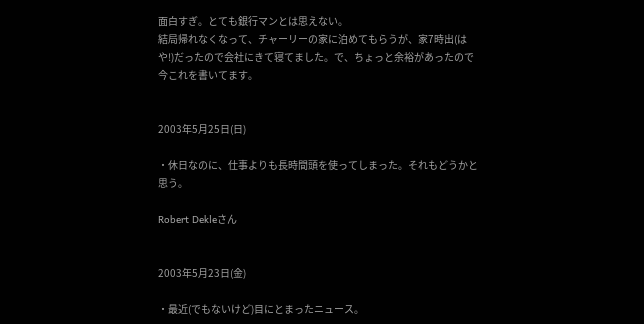面白すぎ。とても銀行マンとは思えない。
結局帰れなくなって、チャーリーの家に泊めてもらうが、家7時出(はや!)だったので会社にきて寝てました。で、ちょっと余裕があったので今これを書いてます。


2003年5月25日(日)

・休日なのに、仕事よりも長時間頭を使ってしまった。それもどうかと思う。

Robert Dekleさん


2003年5月23日(金)

・最近(でもないけど)目にとまったニュース。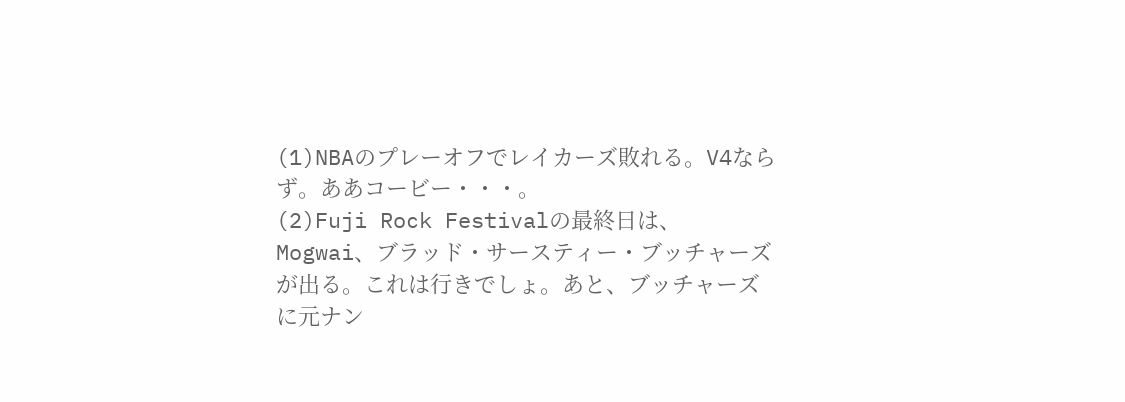(1)NBAのプレーオフでレイカーズ敗れる。V4ならず。ああコービー・・・。
(2)Fuji Rock Festivalの最終日は、Mogwai、ブラッド・サースティー・ブッチャーズが出る。これは行きでしょ。あと、ブッチャーズに元ナン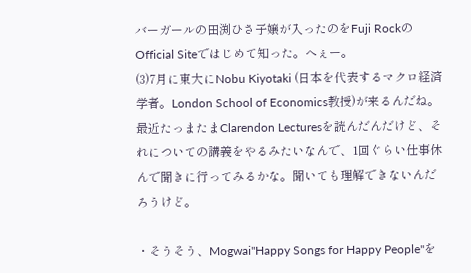バーガールの田渕ひさ子嬢が入ったのをFuji RockのOfficial Siteではじめて知った。へぇー。
(3)7月に東大にNobu Kiyotaki (日本を代表するマクロ経済学者。London School of Economics教授)が来るんだね。最近たっまたまClarendon Lecturesを読んだんだけど、それについての講義をやるみたいなんで、1回ぐらい仕事休んで聞きに行ってみるかな。聞いても理解できないんだろうけど。

・そうそう、Mogwai"Happy Songs for Happy People"を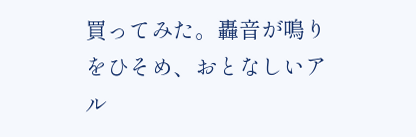買ってみた。轟音が鳴りをひそめ、おとなしいアル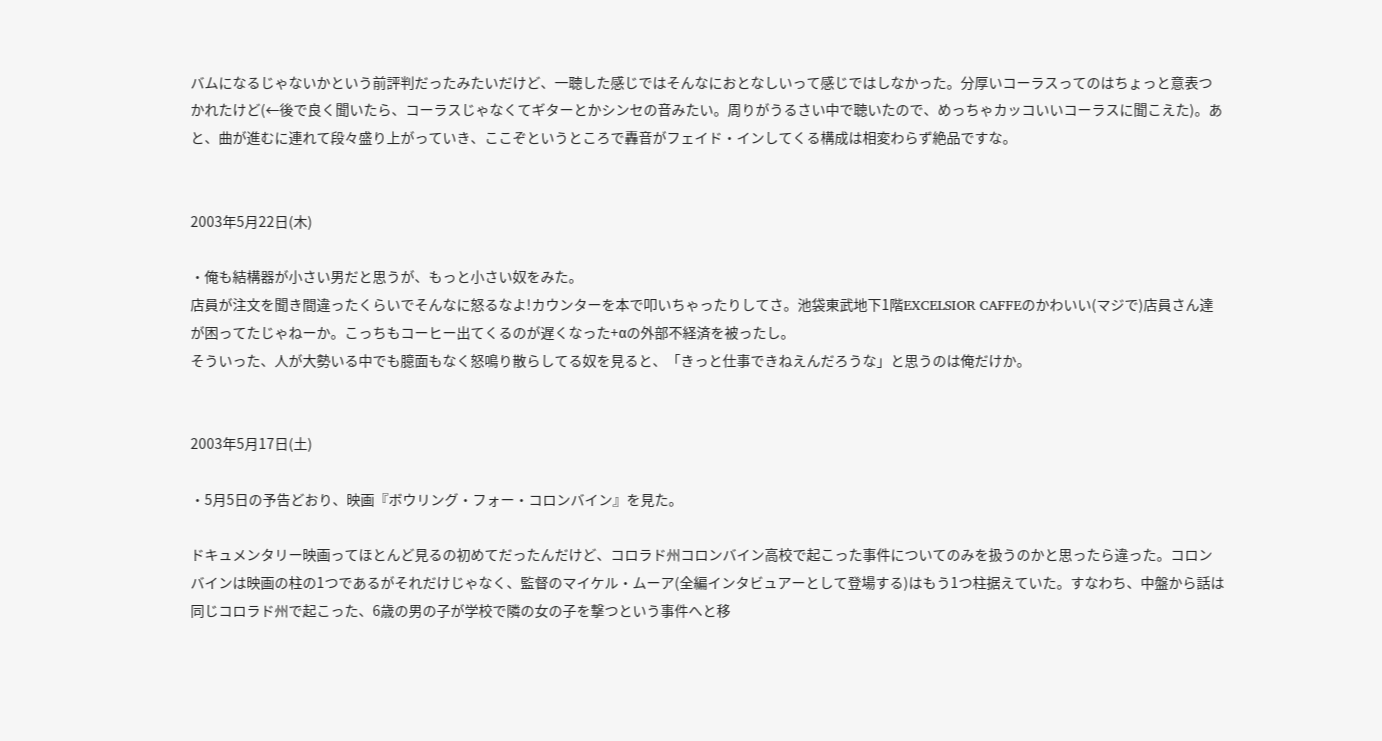バムになるじゃないかという前評判だったみたいだけど、一聴した感じではそんなにおとなしいって感じではしなかった。分厚いコーラスってのはちょっと意表つかれたけど(←後で良く聞いたら、コーラスじゃなくてギターとかシンセの音みたい。周りがうるさい中で聴いたので、めっちゃカッコいいコーラスに聞こえた)。あと、曲が進むに連れて段々盛り上がっていき、ここぞというところで轟音がフェイド・インしてくる構成は相変わらず絶品ですな。


2003年5月22日(木)

・俺も結構器が小さい男だと思うが、もっと小さい奴をみた。
店員が注文を聞き間違ったくらいでそんなに怒るなよ!カウンターを本で叩いちゃったりしてさ。池袋東武地下1階EXCELSIOR CAFFEのかわいい(マジで)店員さん達が困ってたじゃねーか。こっちもコーヒー出てくるのが遅くなった+αの外部不経済を被ったし。
そういった、人が大勢いる中でも臆面もなく怒鳴り散らしてる奴を見ると、「きっと仕事できねえんだろうな」と思うのは俺だけか。


2003年5月17日(土)

・5月5日の予告どおり、映画『ボウリング・フォー・コロンバイン』を見た。

ドキュメンタリー映画ってほとんど見るの初めてだったんだけど、コロラド州コロンバイン高校で起こった事件についてのみを扱うのかと思ったら違った。コロンバインは映画の柱の1つであるがそれだけじゃなく、監督のマイケル・ムーア(全編インタビュアーとして登場する)はもう1つ柱据えていた。すなわち、中盤から話は同じコロラド州で起こった、6歳の男の子が学校で隣の女の子を撃つという事件へと移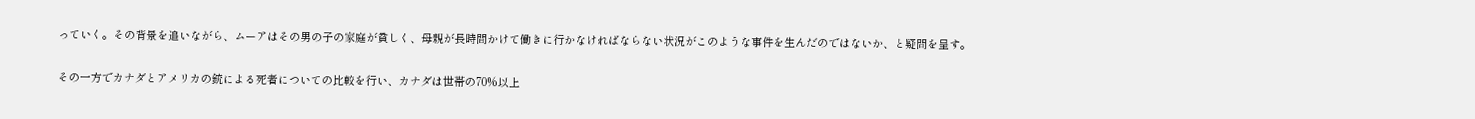っていく。その背景を追いながら、ムーアはその男の子の家庭が貧しく、母親が長時間かけて働きに行かなければならない状況がこのような事件を生んだのではないか、と疑問を呈す。

その一方でカナダとアメリカの銃による死者についての比較を行い、カナダは世帯の70%以上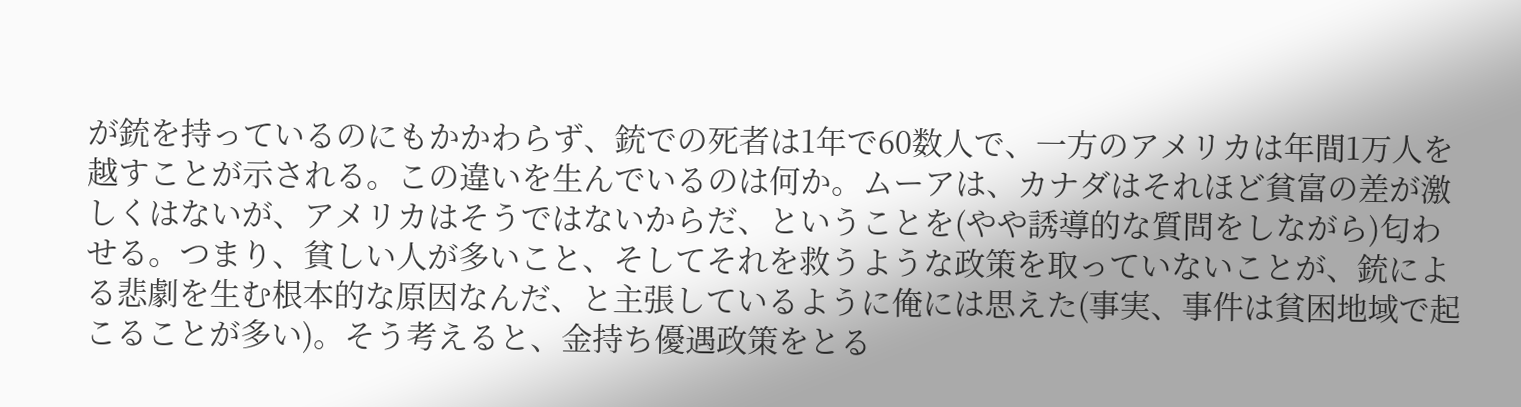が銃を持っているのにもかかわらず、銃での死者は1年で60数人で、一方のアメリカは年間1万人を越すことが示される。この違いを生んでいるのは何か。ムーアは、カナダはそれほど貧富の差が激しくはないが、アメリカはそうではないからだ、ということを(やや誘導的な質問をしながら)匂わせる。つまり、貧しい人が多いこと、そしてそれを救うような政策を取っていないことが、銃による悲劇を生む根本的な原因なんだ、と主張しているように俺には思えた(事実、事件は貧困地域で起こることが多い)。そう考えると、金持ち優遇政策をとる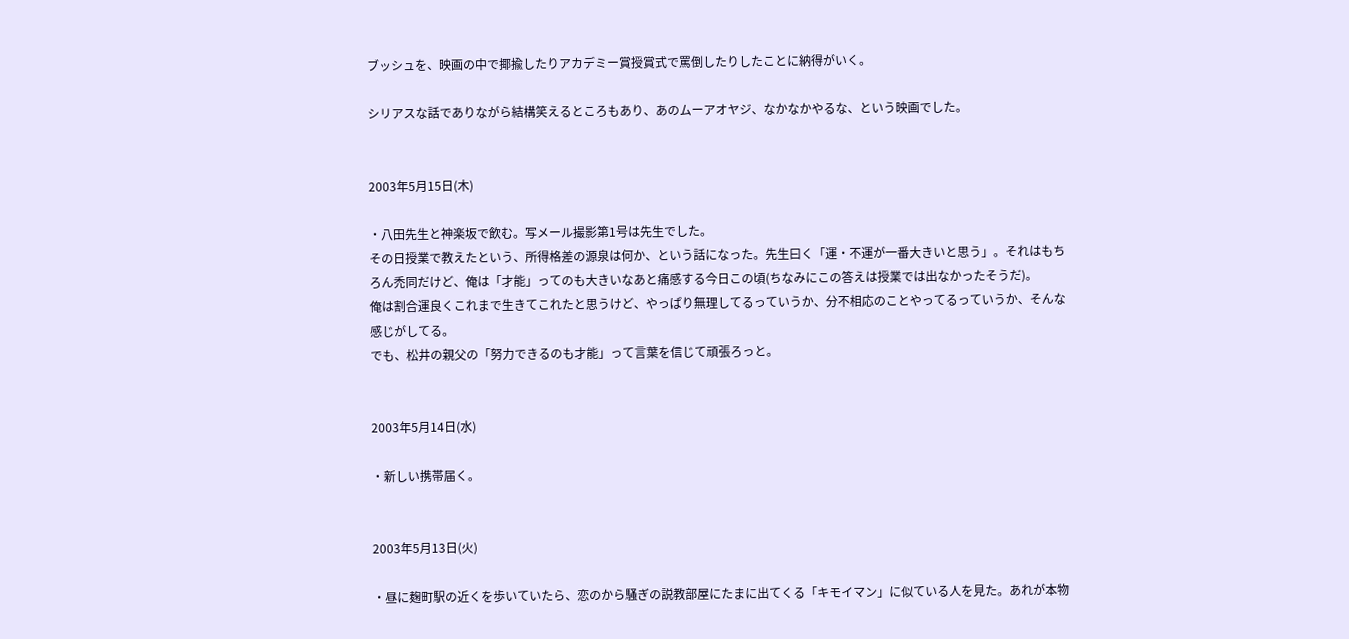ブッシュを、映画の中で揶揄したりアカデミー賞授賞式で罵倒したりしたことに納得がいく。

シリアスな話でありながら結構笑えるところもあり、あのムーアオヤジ、なかなかやるな、という映画でした。


2003年5月15日(木)

・八田先生と神楽坂で飲む。写メール撮影第1号は先生でした。
その日授業で教えたという、所得格差の源泉は何か、という話になった。先生曰く「運・不運が一番大きいと思う」。それはもちろん禿同だけど、俺は「才能」ってのも大きいなあと痛感する今日この頃(ちなみにこの答えは授業では出なかったそうだ)。
俺は割合運良くこれまで生きてこれたと思うけど、やっぱり無理してるっていうか、分不相応のことやってるっていうか、そんな感じがしてる。
でも、松井の親父の「努力できるのも才能」って言葉を信じて頑張ろっと。


2003年5月14日(水)

・新しい携帯届く。


2003年5月13日(火)

・昼に麹町駅の近くを歩いていたら、恋のから騒ぎの説教部屋にたまに出てくる「キモイマン」に似ている人を見た。あれが本物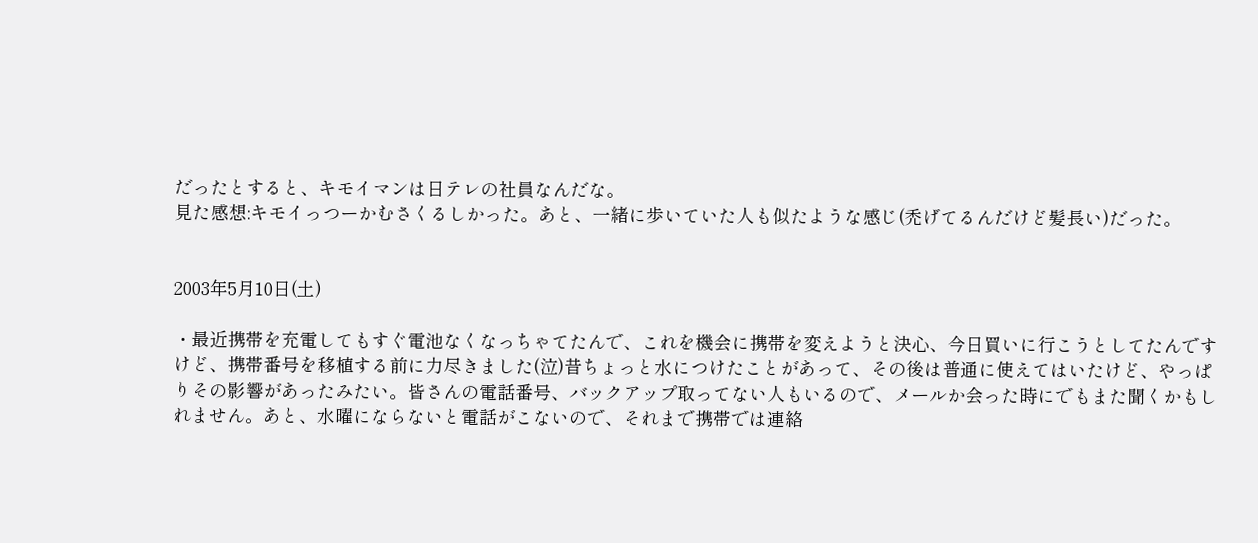だったとすると、キモイマンは日テレの社員なんだな。
見た感想:キモイっつーかむさくるしかった。あと、一緒に歩いていた人も似たような感じ(禿げてるんだけど髪長い)だった。


2003年5月10日(土)

・最近携帯を充電してもすぐ電池なくなっちゃてたんで、これを機会に携帯を変えようと決心、今日買いに行こうとしてたんですけど、携帯番号を移植する前に力尽きました(泣)昔ちょっと水につけたことがあって、その後は普通に使えてはいたけど、やっぱりその影響があったみたい。皆さんの電話番号、バックアップ取ってない人もいるので、メールか会った時にでもまた聞くかもしれません。あと、水曜にならないと電話がこないので、それまで携帯では連絡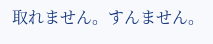取れません。すんません。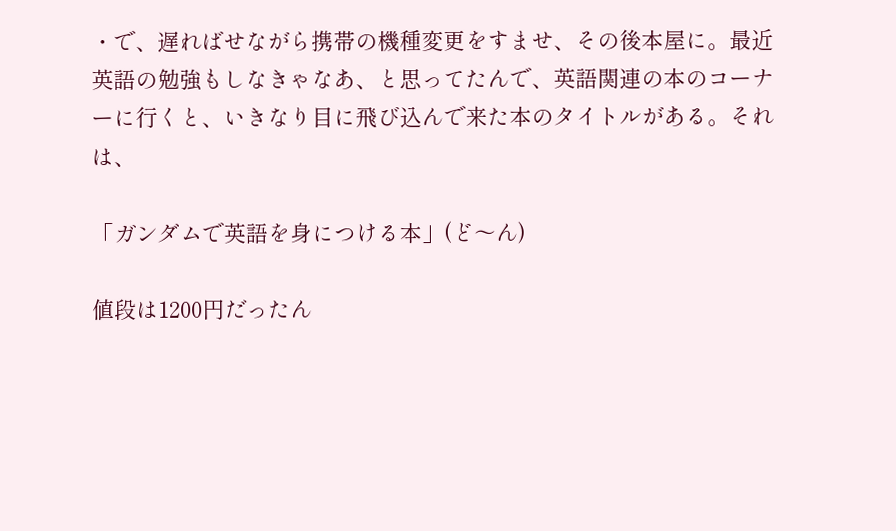・で、遅ればせながら携帯の機種変更をすませ、その後本屋に。最近英語の勉強もしなきゃなあ、と思ってたんで、英語関連の本のコーナーに行くと、いきなり目に飛び込んで来た本のタイトルがある。それは、

「ガンダムで英語を身につける本」(ど〜ん)

値段は1200円だったん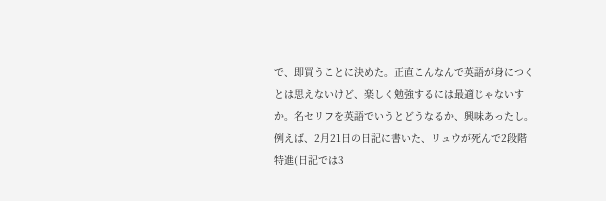で、即買うことに決めた。正直こんなんで英語が身につくとは思えないけど、楽しく勉強するには最適じゃないすか。名セリフを英語でいうとどうなるか、興味あったし。
例えば、2月21日の日記に書いた、リュウが死んで2段階特進(日記では3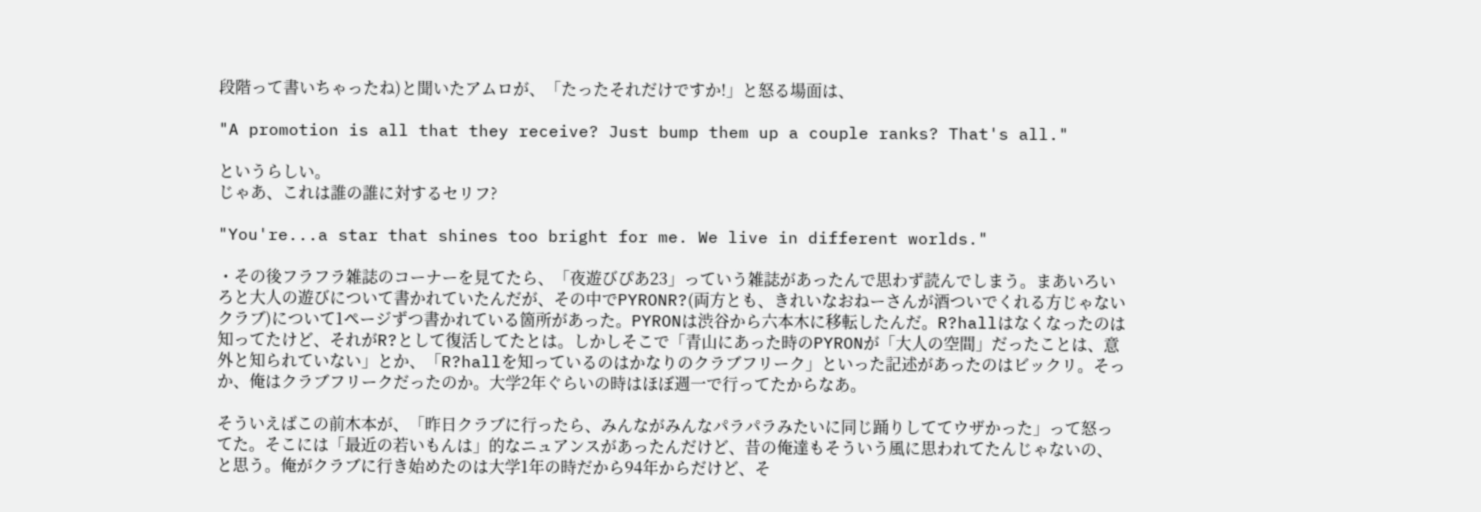段階って書いちゃったね)と聞いたアムロが、「たったそれだけですか!」と怒る場面は、

"A promotion is all that they receive? Just bump them up a couple ranks? That's all."

というらしい。
じゃあ、これは誰の誰に対するセリフ?

"You're...a star that shines too bright for me. We live in different worlds."

・その後フラフラ雑誌のコーナーを見てたら、「夜遊びぴあ23」っていう雑誌があったんで思わず読んでしまう。まあいろいろと大人の遊びについて書かれていたんだが、その中でPYRONR?(両方とも、きれいなおねーさんが酒ついでくれる方じゃないクラブ)について1ページずつ書かれている箇所があった。PYRONは渋谷から六本木に移転したんだ。R?hallはなくなったのは知ってたけど、それがR?として復活してたとは。しかしそこで「青山にあった時のPYRONが「大人の空間」だったことは、意外と知られていない」とか、「R?hallを知っているのはかなりのクラブフリーク」といった記述があったのはビックリ。そっか、俺はクラブフリークだったのか。大学2年ぐらいの時はほぼ週一で行ってたからなあ。

そういえばこの前木本が、「昨日クラブに行ったら、みんながみんなパラパラみたいに同じ踊りしててウザかった」って怒ってた。そこには「最近の若いもんは」的なニュアンスがあったんだけど、昔の俺達もそういう風に思われてたんじゃないの、と思う。俺がクラブに行き始めたのは大学1年の時だから94年からだけど、そ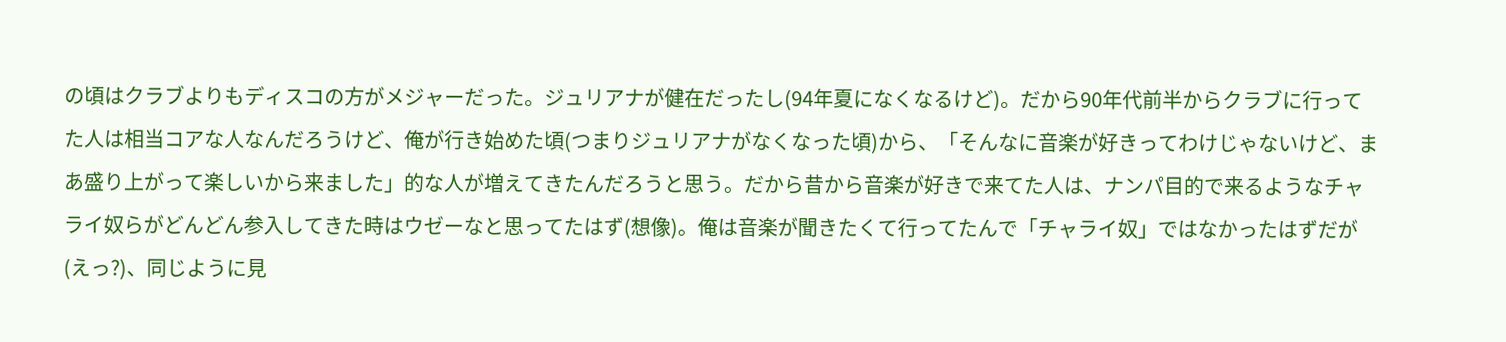の頃はクラブよりもディスコの方がメジャーだった。ジュリアナが健在だったし(94年夏になくなるけど)。だから90年代前半からクラブに行ってた人は相当コアな人なんだろうけど、俺が行き始めた頃(つまりジュリアナがなくなった頃)から、「そんなに音楽が好きってわけじゃないけど、まあ盛り上がって楽しいから来ました」的な人が増えてきたんだろうと思う。だから昔から音楽が好きで来てた人は、ナンパ目的で来るようなチャライ奴らがどんどん参入してきた時はウゼーなと思ってたはず(想像)。俺は音楽が聞きたくて行ってたんで「チャライ奴」ではなかったはずだが(えっ?)、同じように見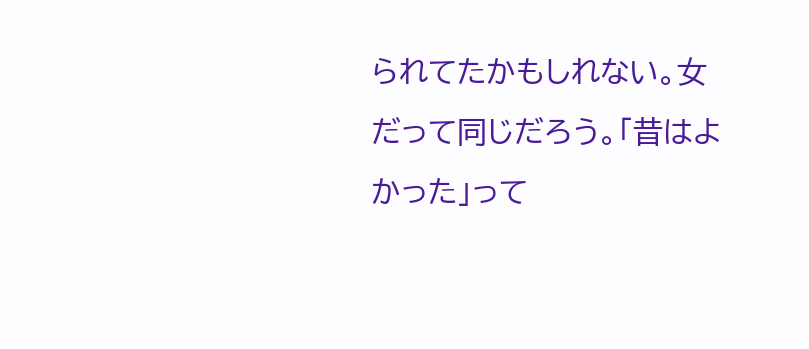られてたかもしれない。女だって同じだろう。「昔はよかった」って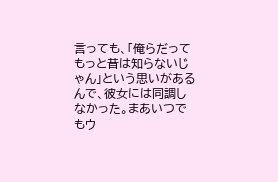言っても、「俺らだってもっと昔は知らないじゃん」という思いがあるんで、彼女には同調しなかった。まあいつでもウ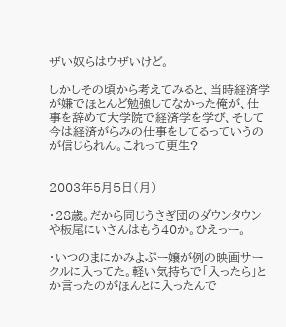ザい奴らはウザいけど。

しかしその頃から考えてみると、当時経済学が嫌でほとんど勉強してなかった俺が、仕事を辞めて大学院で経済学を学び、そして今は経済がらみの仕事をしてるっていうのが信じられん。これって更生?


2003年5月5日(月)

・28歳。だから同じうさぎ団のダウンタウンや板尾にいさんはもう40か。ひえっー。

・いつのまにかみよぷー嬢が例の映画サークルに入ってた。軽い気持ちで「入ったら」とか言ったのがほんとに入ったんで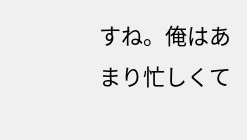すね。俺はあまり忙しくて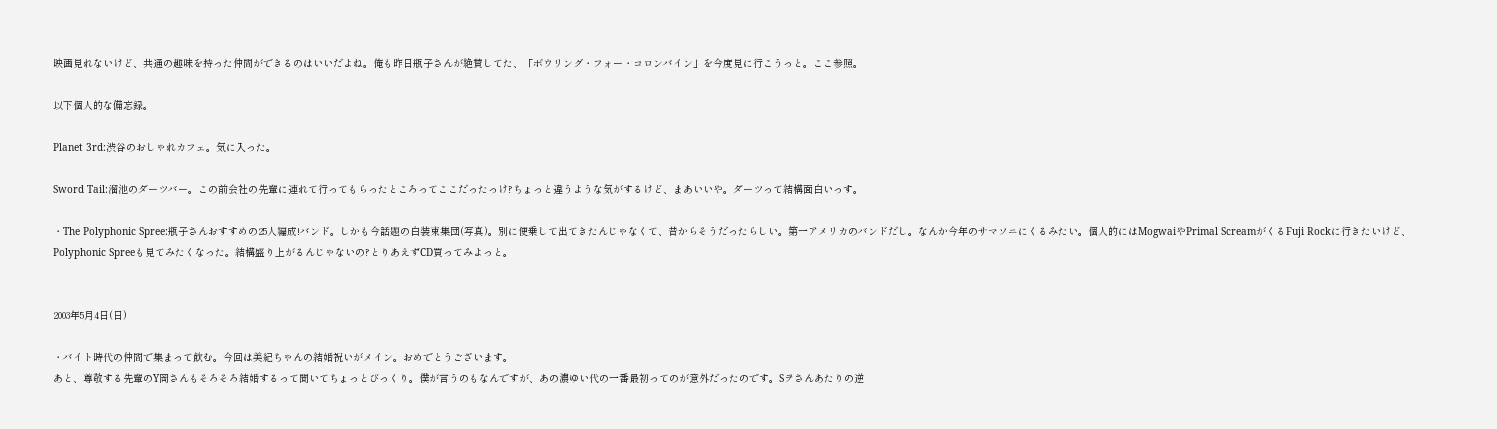映画見れないけど、共通の趣味を持った仲間ができるのはいいだよね。俺も昨日瓶子さんが絶賛してた、「ボウリング・フォー・コロンバイン」を今度見に行こうっと。ここ参照。

以下個人的な備忘録。

Planet 3rd:渋谷のおしゃれカフェ。気に入った。

Sword Tail:溜池のダーツバー。この前会社の先輩に連れて行ってもらったところってここだったっけ?ちょっと違うような気がするけど、まあいいや。ダーツって結構面白いっす。

・The Polyphonic Spree:瓶子さんおすすめの25人編成!バンド。しかも今話題の白装束集団(写真)。別に便乗して出てきたんじゃなくて、昔からそうだったらしい。第一アメリカのバンドだし。なんか今年のサマソニにくるみたい。個人的にはMogwaiやPrimal ScreamがくるFuji Rockに行きたいけど、Polyphonic Spreeも見てみたくなった。結構盛り上がるんじゃないの?とりあえずCD買ってみよっと。


2003年5月4日(日)

・バイト時代の仲間で集まって飲む。今回は美紀ちゃんの結婚祝いがメイン。おめでとうございます。
あと、尊敬する先輩のY岡さんもそろそろ結婚するって聞いてちょっとびっくり。僕が言うのもなんですが、あの濃ゆい代の一番最初ってのが意外だったのです。Sヲさんあたりの逆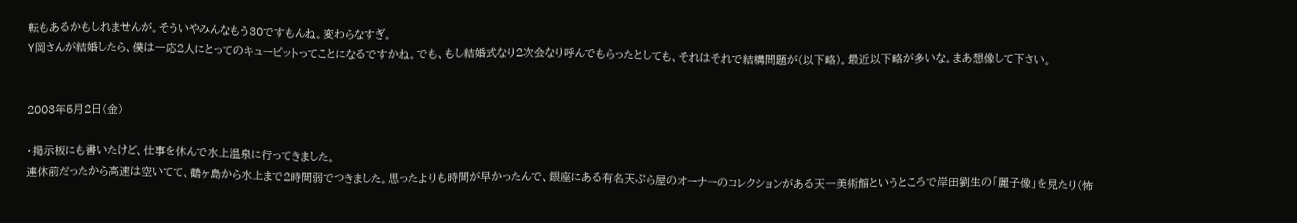転もあるかもしれませんが。そういやみんなもう30ですもんね。変わらなすぎ。
Y岡さんが結婚したら、僕は一応2人にとってのキューピットってことになるですかね。でも、もし結婚式なり2次会なり呼んでもらったとしても、それはそれで結構問題が(以下略)。最近以下略が多いな。まあ想像して下さい。


2003年5月2日(金)

・掲示板にも書いたけど、仕事を休んで水上温泉に行ってきました。
連休前だったから高速は空いてて、鶴ヶ島から水上まで2時間弱でつきました。思ったよりも時間が早かったんで、銀座にある有名天ぷら屋のオーナーのコレクションがある天一美術館というところで岸田劉生の「麗子像」を見たり(怖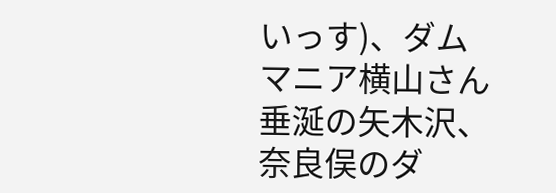いっす)、ダムマニア横山さん垂涎の矢木沢、奈良俣のダ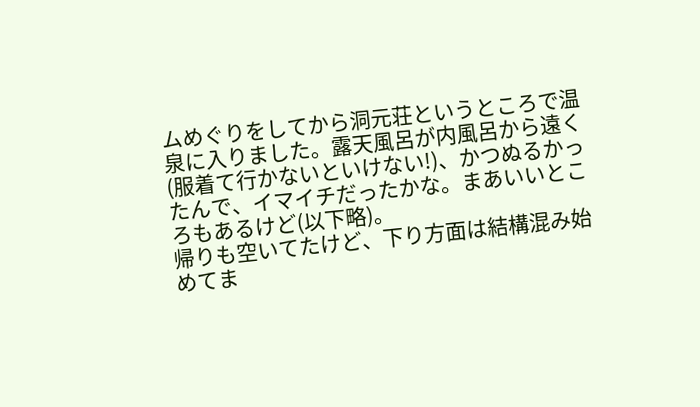ムめぐりをしてから洞元荘というところで温泉に入りました。露天風呂が内風呂から遠く(服着て行かないといけない!)、かつぬるかったんで、イマイチだったかな。まあいいところもあるけど(以下略)。
帰りも空いてたけど、下り方面は結構混み始めてま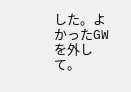した。よかったGWを外して。